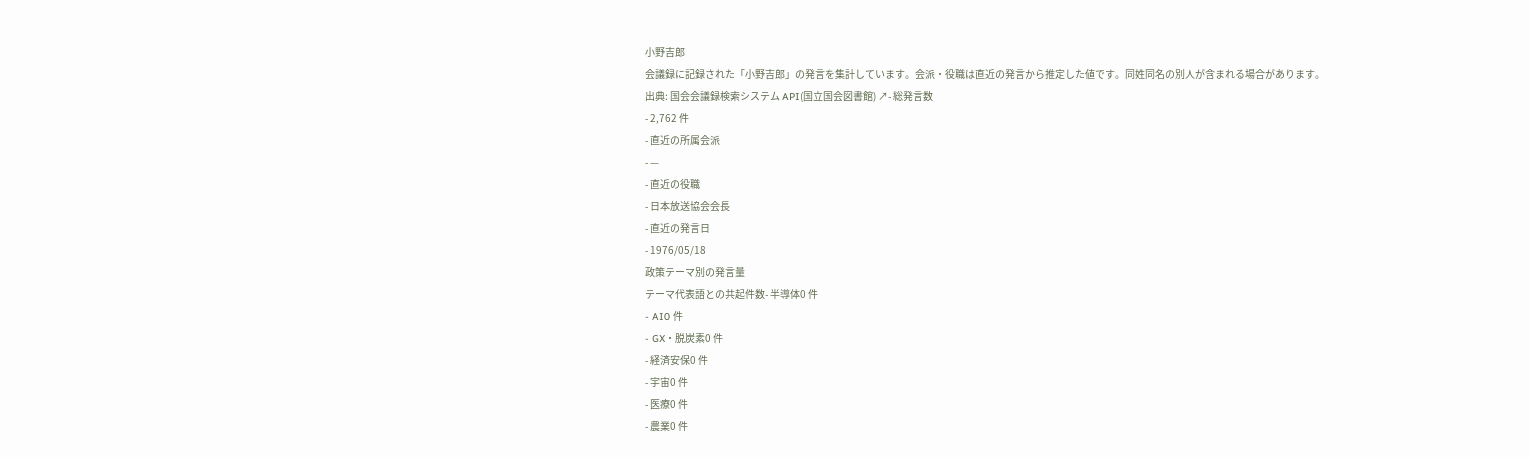小野吉郎
会議録に記録された「小野吉郎」の発言を集計しています。会派・役職は直近の発言から推定した値です。同姓同名の別人が含まれる場合があります。
出典: 国会会議録検索システム API(国立国会図書館) ↗- 総発言数
- 2,762 件
- 直近の所属会派
- —
- 直近の役職
- 日本放送協会会長
- 直近の発言日
- 1976/05/18
政策テーマ別の発言量
テーマ代表語との共起件数- 半導体0 件
- AI0 件
- GX・脱炭素0 件
- 経済安保0 件
- 宇宙0 件
- 医療0 件
- 農業0 件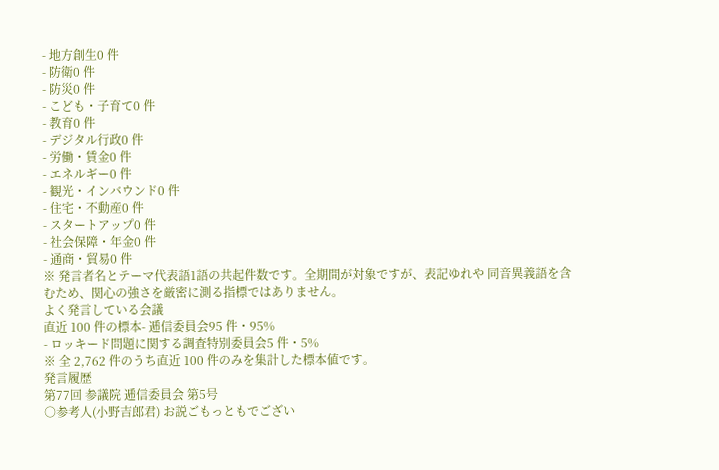- 地方創生0 件
- 防衛0 件
- 防災0 件
- こども・子育て0 件
- 教育0 件
- デジタル行政0 件
- 労働・賃金0 件
- エネルギー0 件
- 観光・インバウンド0 件
- 住宅・不動産0 件
- スタートアップ0 件
- 社会保障・年金0 件
- 通商・貿易0 件
※ 発言者名とテーマ代表語1語の共起件数です。全期間が対象ですが、表記ゆれや 同音異義語を含むため、関心の強さを厳密に測る指標ではありません。
よく発言している会議
直近 100 件の標本- 逓信委員会95 件・95%
- ロッキード問題に関する調査特別委員会5 件・5%
※ 全 2,762 件のうち直近 100 件のみを集計した標本値です。
発言履歴
第77回 参議院 逓信委員会 第5号
○参考人(小野吉郎君) お説ごもっともでござい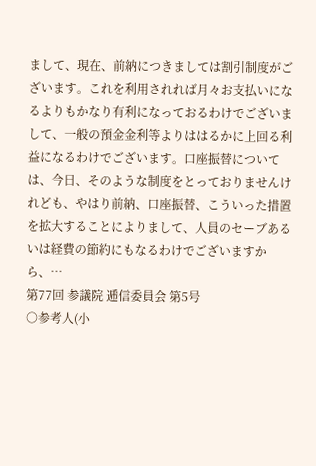まして、現在、前納につきましては割引制度がございます。これを利用されれば月々お支払いになるよりもかなり有利になっておるわけでございまして、一般の預金金利等よりははるかに上回る利益になるわけでございます。口座振替については、今日、そのような制度をとっておりませんけれども、やはり前納、口座振替、こういった措置を拡大することによりまして、人員のセーブあるいは経費の節約にもなるわけでございますから、…
第77回 参議院 逓信委員会 第5号
○参考人(小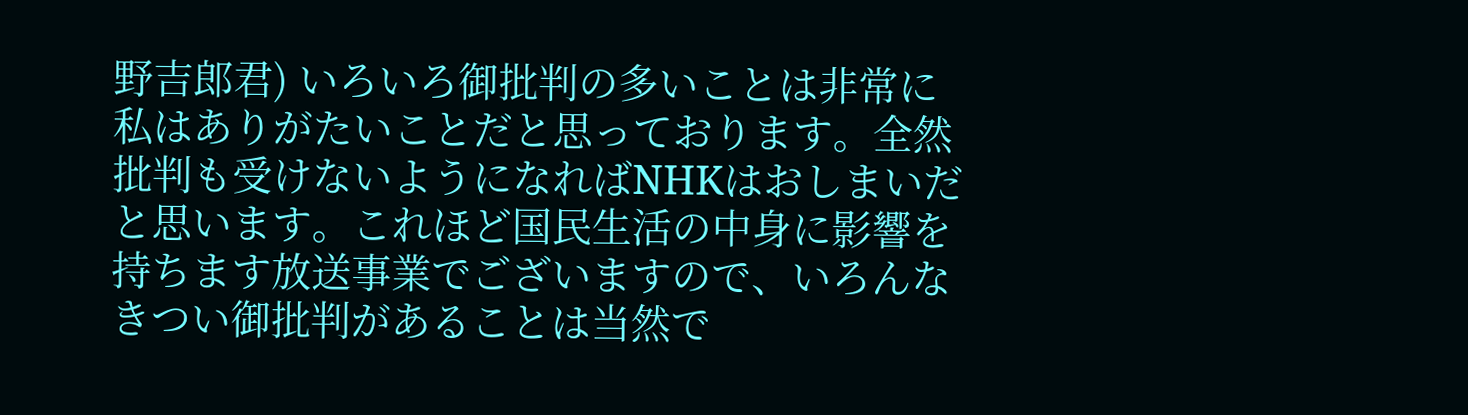野吉郎君) いろいろ御批判の多いことは非常に私はありがたいことだと思っております。全然批判も受けないようになればNHKはおしまいだと思います。これほど国民生活の中身に影響を持ちます放送事業でございますので、いろんなきつい御批判があることは当然で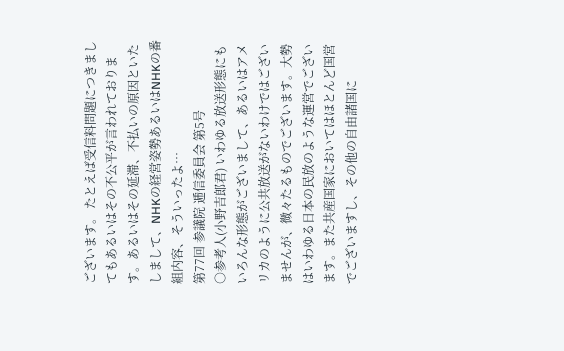ございます。 たとえば受信料問題につきましてもあるいはその不公平が言われております。あるいはその延滞、不払いの原因といたしまして、NHKの経営姿勢あるいはNHKの番組内容、そういったよ…
第77回 参議院 逓信委員会 第5号
○参考人(小野吉郎君) いわゆる放送形態にもいろんな形態がございまして、あるいはアメリカのように公共放送がないわけではございませんが、微々たるものでございます。大勢はいわゆる日本の民放のような運営でございます。また共産国家においてはほとんど国営でございますし、その他の自由諸国に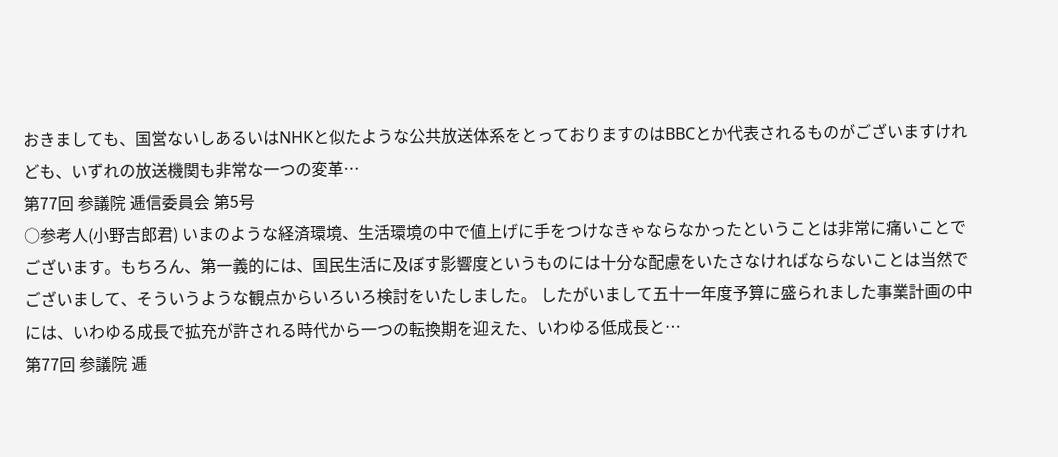おきましても、国営ないしあるいはNHKと似たような公共放送体系をとっておりますのはBBCとか代表されるものがございますけれども、いずれの放送機関も非常な一つの変革…
第77回 参議院 逓信委員会 第5号
○参考人(小野吉郎君) いまのような経済環境、生活環境の中で値上げに手をつけなきゃならなかったということは非常に痛いことでございます。もちろん、第一義的には、国民生活に及ぼす影響度というものには十分な配慮をいたさなければならないことは当然でございまして、そういうような観点からいろいろ検討をいたしました。 したがいまして五十一年度予算に盛られました事業計画の中には、いわゆる成長で拡充が許される時代から一つの転換期を迎えた、いわゆる低成長と…
第77回 参議院 逓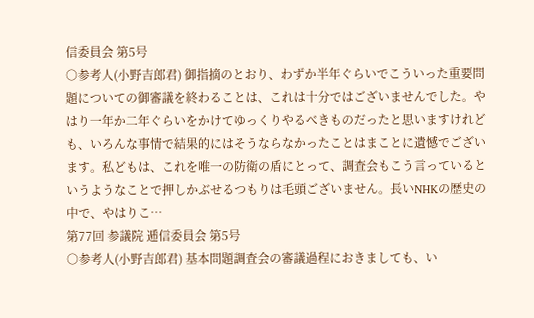信委員会 第5号
○参考人(小野吉郎君) 御指摘のとおり、わずか半年ぐらいでこういった重要問題についての御審議を終わることは、これは十分ではございませんでした。やはり一年か二年ぐらいをかけてゆっくりやるべきものだったと思いますけれども、いろんな事情で結果的にはそうならなかったことはまことに遺憾でございます。私どもは、これを唯一の防衛の盾にとって、調査会もこう言っているというようなことで押しかぶせるつもりは毛頭ございません。長いNHKの歴史の中で、やはりこ…
第77回 参議院 逓信委員会 第5号
○参考人(小野吉郎君) 基本問題調査会の審議過程におきましても、い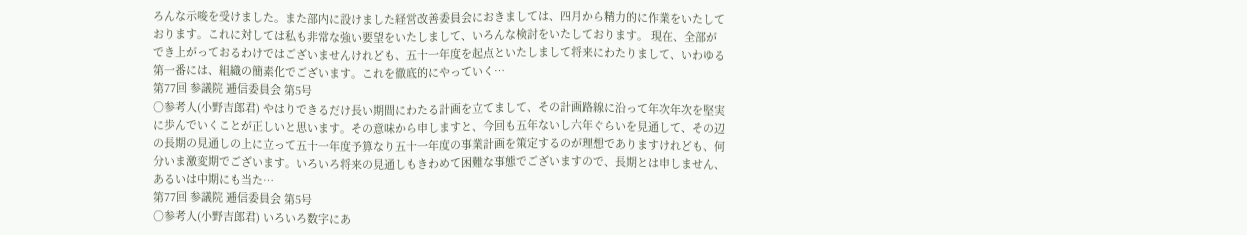ろんな示唆を受けました。また部内に設けました経営改善委員会におきましては、四月から精力的に作業をいたしております。これに対しては私も非常な強い要望をいたしまして、いろんな検討をいたしております。 現在、全部ができ上がっておるわけではございませんけれども、五十一年度を起点といたしまして将来にわたりまして、いわゆる第一番には、組織の簡素化でございます。これを徹底的にやっていく…
第77回 参議院 逓信委員会 第5号
○参考人(小野吉郎君) やはりできるだけ長い期間にわたる計画を立てまして、その計画路線に沿って年次年次を堅実に歩んでいくことが正しいと思います。その意味から申しますと、今回も五年ないし六年ぐらいを見通して、その辺の長期の見通しの上に立って五十一年度予算なり五十一年度の事業計画を策定するのが理想でありますけれども、何分いま激変期でございます。いろいろ将来の見通しもきわめて困難な事態でございますので、長期とは申しません、あるいは中期にも当た…
第77回 参議院 逓信委員会 第5号
○参考人(小野吉郎君) いろいろ数字にあ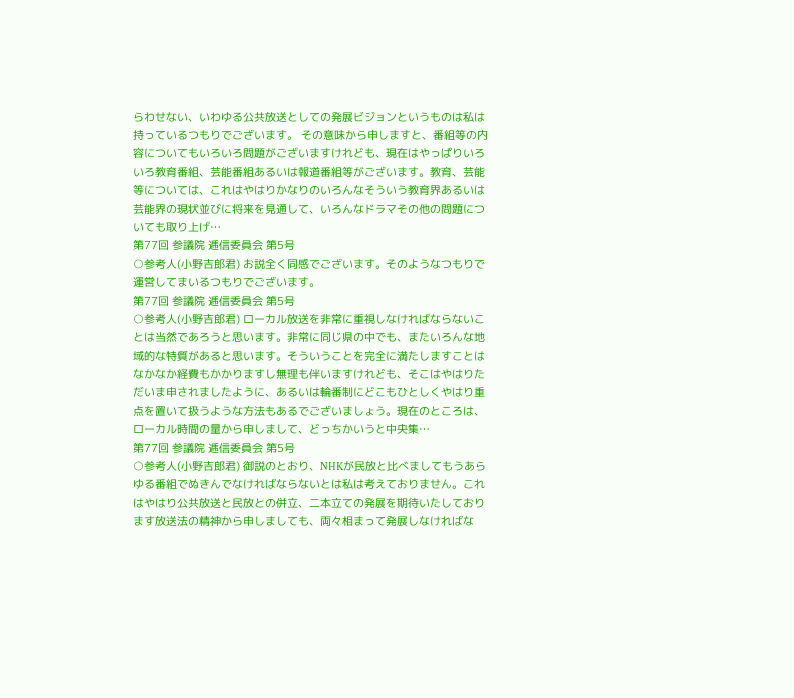らわせない、いわゆる公共放送としての発展ビジョンというものは私は持っているつもりでございます。 その意味から申しますと、番組等の内容についてもいろいろ問題がございますけれども、現在はやっぱりいろいろ教育番組、芸能番組あるいは報道番組等がございます。教育、芸能等については、これはやはりかなりのいろんなそういう教育界あるいは芸能界の現状並びに将来を見通して、いろんなドラマその他の問題についても取り上げ…
第77回 参議院 逓信委員会 第5号
○参考人(小野吉郎君) お説全く同感でございます。そのようなつもりで運営してまいるつもりでございます。
第77回 参議院 逓信委員会 第5号
○参考人(小野吉郎君) ローカル放送を非常に重視しなければならないことは当然であろうと思います。非常に同じ県の中でも、またいろんな地域的な特質があると思います。そういうことを完全に満たしますことはなかなか経費もかかりますし無理も伴いますけれども、そこはやはりただいま申されましたように、あるいは輪番制にどこもひとしくやはり重点を置いて扱うような方法もあるでございましょう。現在のところは、ローカル時間の量から申しまして、どっちかいうと中央集…
第77回 参議院 逓信委員会 第5号
○参考人(小野吉郎君) 御説のとおり、NHKが民放と比べましてもうあらゆる番組でぬきんでなければならないとは私は考えておりません。これはやはり公共放送と民放との併立、二本立ての発展を期待いたしております放送法の精神から申しましても、両々相まって発展しなければな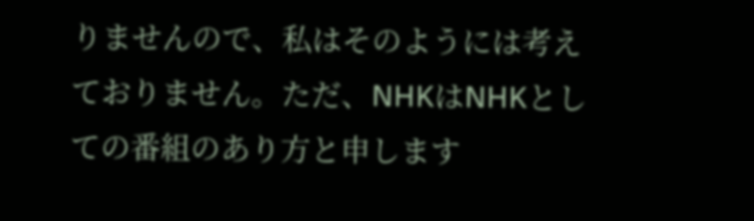りませんので、私はそのようには考えておりません。ただ、NHKはNHKとしての番組のあり方と申します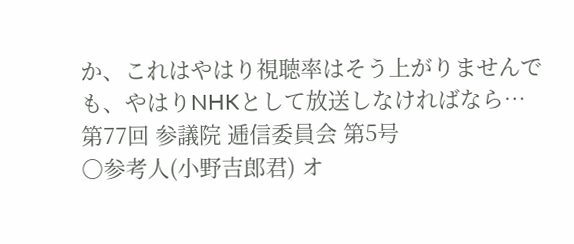か、これはやはり視聴率はそう上がりませんでも、やはりNHKとして放送しなければなら…
第77回 参議院 逓信委員会 第5号
○参考人(小野吉郎君) オ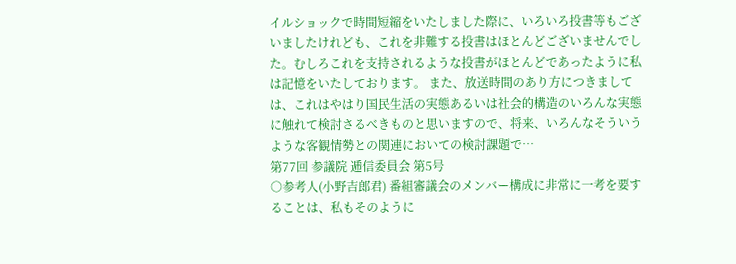イルショックで時間短縮をいたしました際に、いろいろ投書等もございましたけれども、これを非難する投書はほとんどございませんでした。むしろこれを支持されるような投書がほとんどであったように私は記憶をいたしております。 また、放送時間のあり方につきましては、これはやはり国民生活の実態あるいは社会的構造のいろんな実態に触れて検討さるべきものと思いますので、将来、いろんなそういうような客観情勢との関連においての検討課題で…
第77回 参議院 逓信委員会 第5号
○参考人(小野吉郎君) 番組審議会のメンバー構成に非常に一考を要することは、私もそのように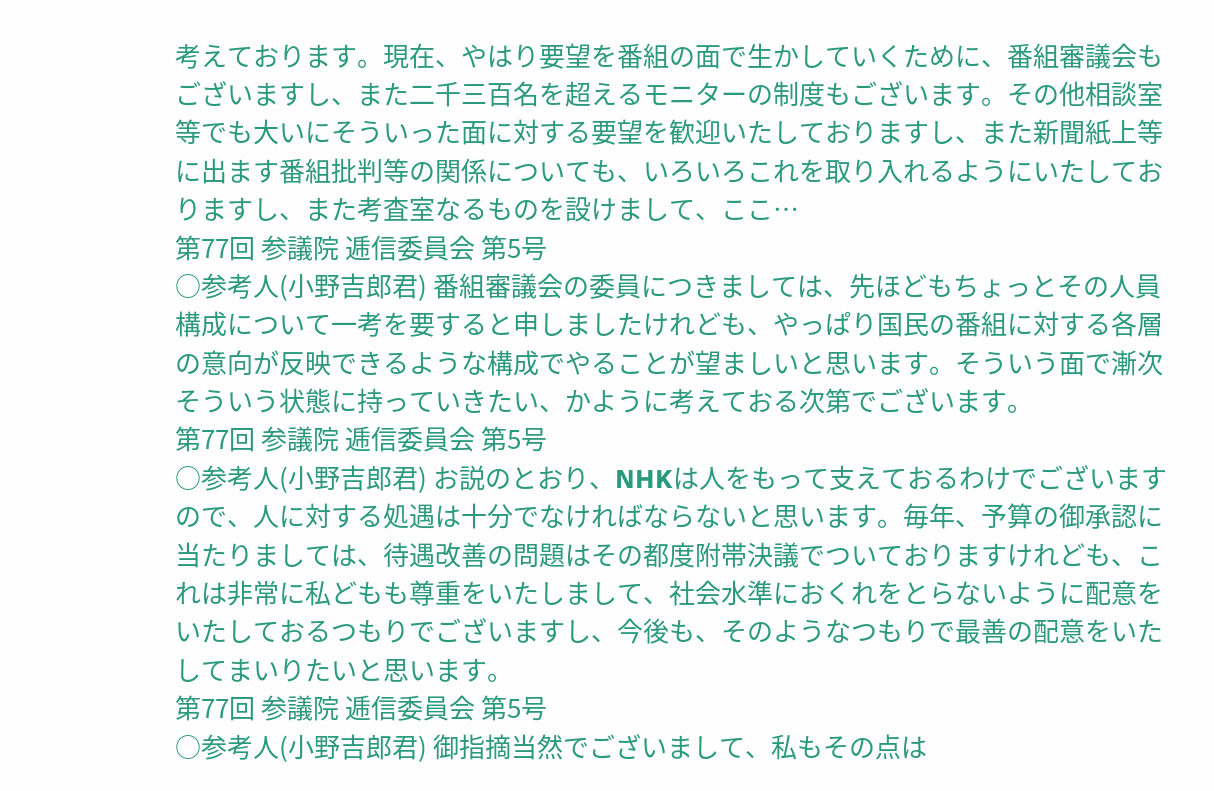考えております。現在、やはり要望を番組の面で生かしていくために、番組審議会もございますし、また二千三百名を超えるモニターの制度もございます。その他相談室等でも大いにそういった面に対する要望を歓迎いたしておりますし、また新聞紙上等に出ます番組批判等の関係についても、いろいろこれを取り入れるようにいたしておりますし、また考査室なるものを設けまして、ここ…
第77回 参議院 逓信委員会 第5号
○参考人(小野吉郎君) 番組審議会の委員につきましては、先ほどもちょっとその人員構成について一考を要すると申しましたけれども、やっぱり国民の番組に対する各層の意向が反映できるような構成でやることが望ましいと思います。そういう面で漸次そういう状態に持っていきたい、かように考えておる次第でございます。
第77回 参議院 逓信委員会 第5号
○参考人(小野吉郎君) お説のとおり、NHKは人をもって支えておるわけでございますので、人に対する処遇は十分でなければならないと思います。毎年、予算の御承認に当たりましては、待遇改善の問題はその都度附帯決議でついておりますけれども、これは非常に私どもも尊重をいたしまして、社会水準におくれをとらないように配意をいたしておるつもりでございますし、今後も、そのようなつもりで最善の配意をいたしてまいりたいと思います。
第77回 参議院 逓信委員会 第5号
○参考人(小野吉郎君) 御指摘当然でございまして、私もその点は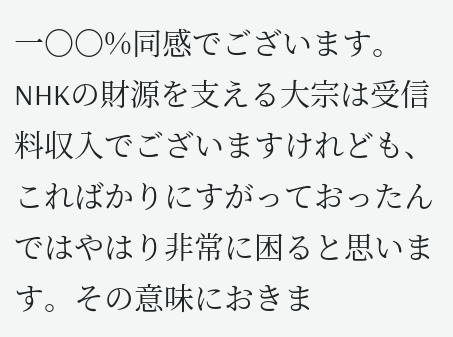一〇〇%同感でございます。 NHKの財源を支える大宗は受信料収入でございますけれども、こればかりにすがっておったんではやはり非常に困ると思います。その意味におきま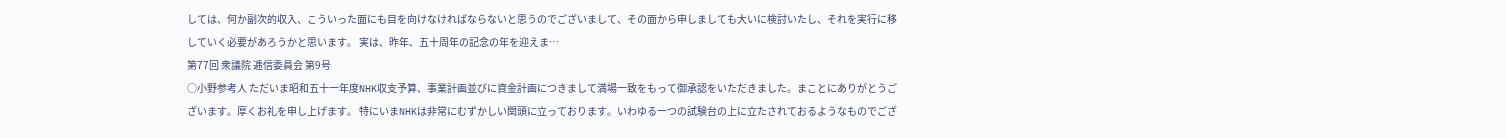しては、何か副次的収入、こういった面にも目を向けなければならないと思うのでございまして、その面から申しましても大いに検討いたし、それを実行に移していく必要があろうかと思います。 実は、昨年、五十周年の記念の年を迎えま…
第77回 衆議院 逓信委員会 第9号
○小野参考人 ただいま昭和五十一年度NHK収支予算、事業計画並びに資金計画につきまして満場一致をもって御承認をいただきました。まことにありがとうございます。厚くお礼を申し上げます。 特にいまNHKは非常にむずかしい関頭に立っております。いわゆる一つの試験台の上に立たされておるようなものでござ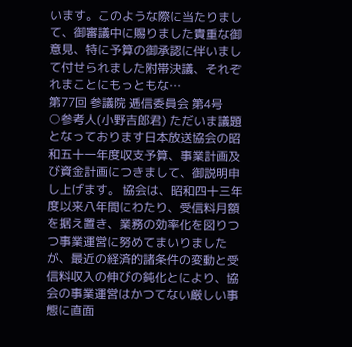います。このような際に当たりまして、御審議中に賜りました貴重な御意見、特に予算の御承認に伴いまして付せられました附帯決議、それぞれまことにもっともな…
第77回 参議院 逓信委員会 第4号
○参考人(小野吉郎君) ただいま議題となっております日本放送協会の昭和五十一年度収支予算、事業計画及び資金計画につきまして、御説明申し上げます。 協会は、昭和四十三年度以来八年間にわたり、受信料月額を据え置き、業務の効率化を図りつつ事業運営に努めてまいりましたが、最近の経済的諸条件の変動と受信料収入の伸びの鈍化とにより、協会の事業運営はかつてない厳しい事態に直面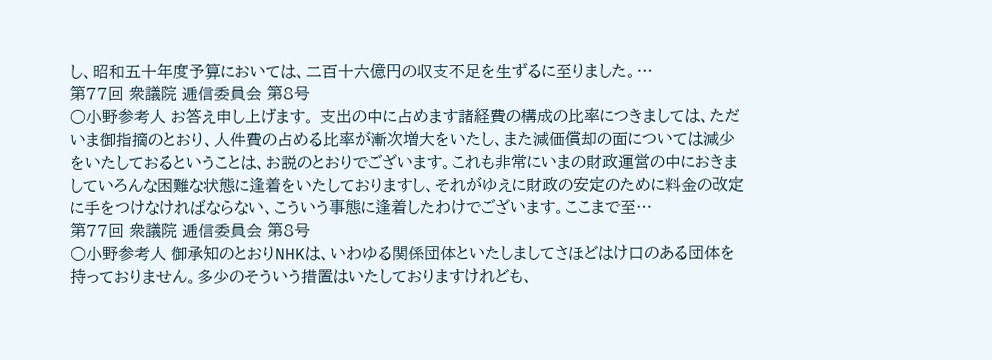し、昭和五十年度予算においては、二百十六億円の収支不足を生ずるに至りました。…
第77回 衆議院 逓信委員会 第8号
○小野参考人 お答え申し上げます。 支出の中に占めます諸経費の構成の比率につきましては、ただいま御指摘のとおり、人件費の占める比率が漸次増大をいたし、また減価償却の面については減少をいたしておるということは、お説のとおりでございます。これも非常にいまの財政運営の中におきましていろんな困難な状態に逢着をいたしておりますし、それがゆえに財政の安定のために料金の改定に手をつけなければならない、こういう事態に逢着したわけでございます。ここまで至…
第77回 衆議院 逓信委員会 第8号
○小野参考人 御承知のとおりNHKは、いわゆる関係団体といたしましてさほどはけ口のある団体を持っておりません。多少のそういう措置はいたしておりますけれども、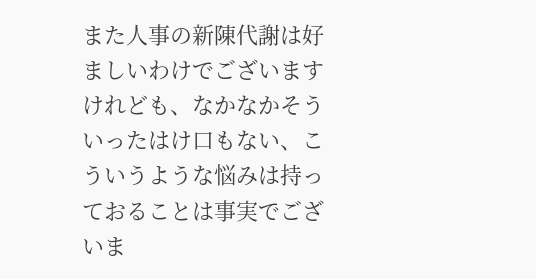また人事の新陳代謝は好ましいわけでございますけれども、なかなかそういったはけ口もない、こういうような悩みは持っておることは事実でございま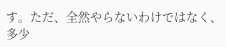す。ただ、全然やらないわけではなく、多少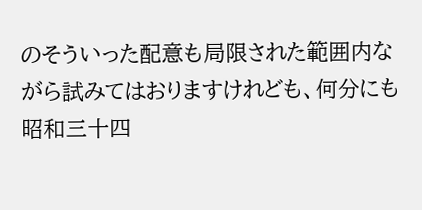のそういった配意も局限された範囲内ながら試みてはおりますけれども、何分にも昭和三十四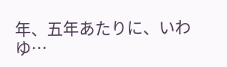年、五年あたりに、いわゆ…